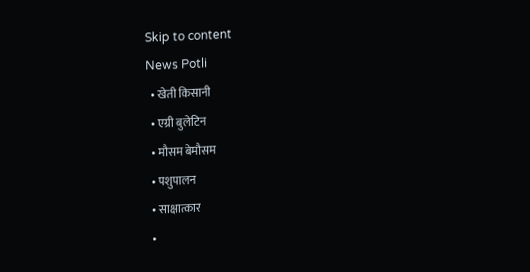Skip to content
News Potli
  • खेती किसानी
  • एग्री बुलेटिन
  • मौसम बेमौसम
  • पशुपालन
  • साक्षात्कार
  •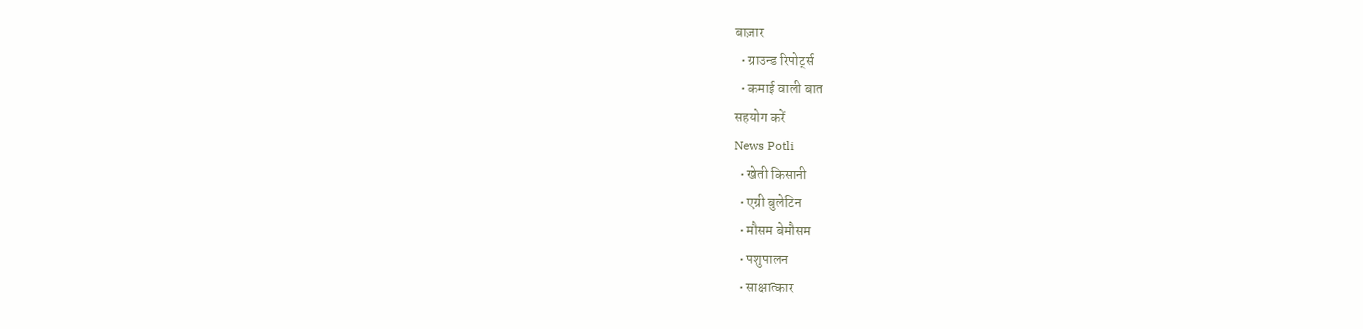बाज़ार
  • ग्राउन्ड रिपोर्ट्स
  • कमाई वाली बात
सहयोग करें
News Potli
  • खेती किसानी
  • एग्री बुलेटिन
  • मौसम बेमौसम
  • पशुपालन
  • साक्षात्कार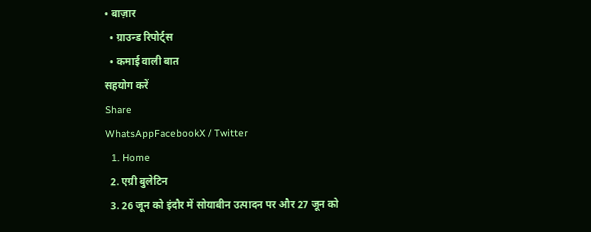• बाज़ार
  • ग्राउन्ड रिपोर्ट्स
  • कमाई वाली बात
सहयोग करें
Share
WhatsAppFacebookX / Twitter
  1. Home
  2. एग्री बुलेटिन
  3. 26 जून को इंदौर में सोयाबीन उत्पादन पर और 27 जून को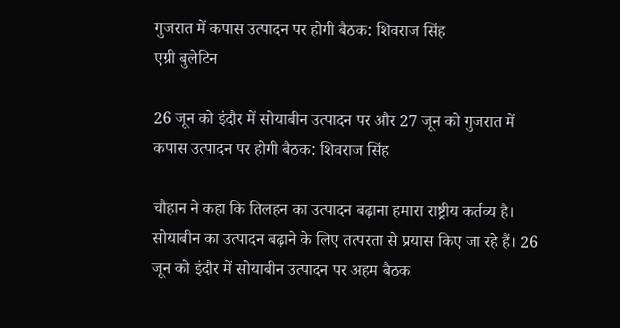गुजरात में कपास उत्पादन पर होगी बैठक: शिवराज सिंह
एग्री बुलेटिन

26 जून को इंदौर में सोयाबीन उत्पादन पर और 27 जून को गुजरात में कपास उत्पादन पर होगी बैठक: शिवराज सिंह

चौहान ने कहा कि तिलहन का उत्पादन बढ़ाना हमारा राष्ट्रीय कर्तव्य है। सोयाबीन का उत्पादन बढ़ाने के लिए तत्परता से प्रयास किए जा रहे हैं। 26 जून को इंदौर में सोयाबीन उत्पादन पर अहम बैठक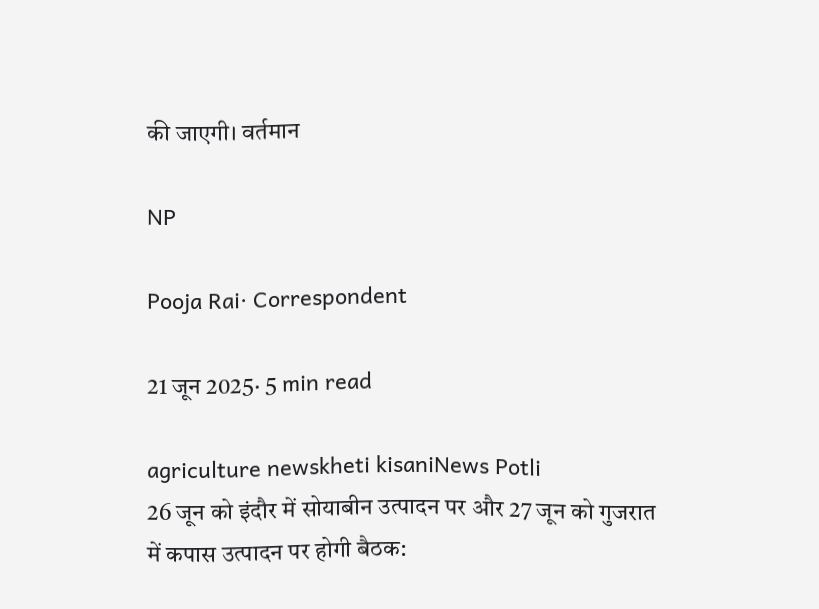की जाएगी। वर्तमान

NP

Pooja Rai· Correspondent

21 जून 2025· 5 min read

agriculture newskheti kisaniNews Potli
26 जून को इंदौर में सोयाबीन उत्पादन पर और 27 जून को गुजरात में कपास उत्पादन पर होगी बैठक: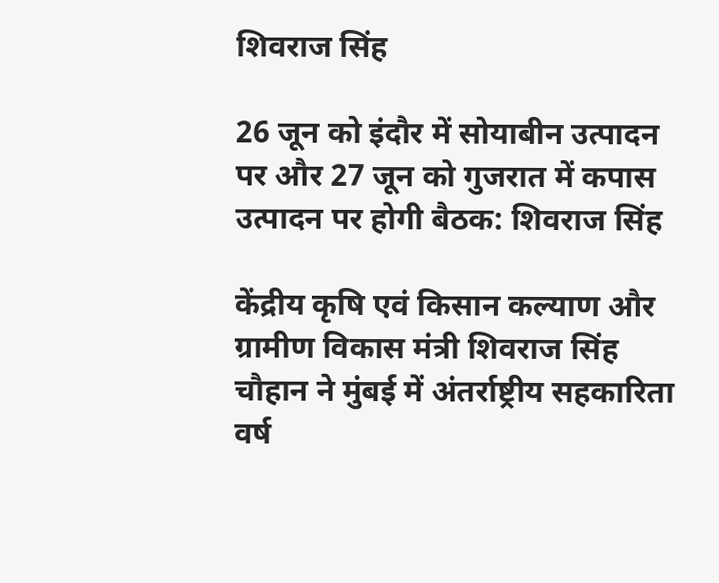शिवराज सिंह

26 जून को इंदौर में सोयाबीन उत्पादन पर और 27 जून को गुजरात में कपास उत्पादन पर होगी बैठक: शिवराज सिंह

केंद्रीय कृषि एवं किसान कल्याण और ग्रामीण विकास मंत्री शिवराज सिंह चौहान ने मुंबई में अंतर्राष्ट्रीय सहकारिता वर्ष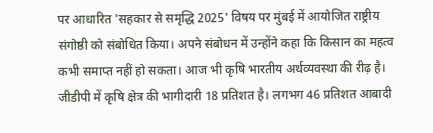पर आधारित 'सहकार से समृद्धि 2025' विषय पर मुंबई में आयोजित राष्ट्रीय संगोष्ठी को संबोधित किया। अपने संबोधन में उन्होंने कहा कि किसान का महत्व कभी समाप्त नहीं हो सकता। आज भी कृषि भारतीय अर्थव्यवस्था की रीढ़ है। जीडीपी में कृषि क्षेत्र की भागीदारी 18 प्रतिशत है। लगभग 46 प्रतिशत आबादी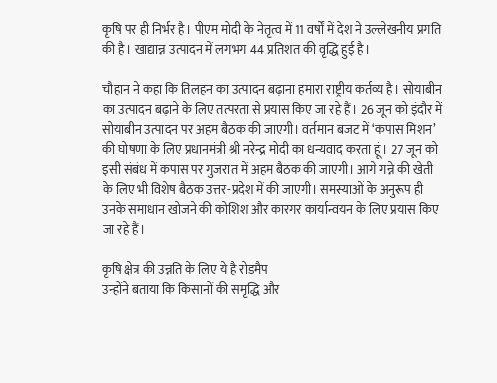कृषि पर ही निर्भर है। पीएम मोदी के नेतृत्व में 11 वर्षों में देश ने उल्लेखनीय प्रगति की है। खाद्यान्न उत्पादन में लगभग 44 प्रतिशत की वृद्धि हुई है।

चौहान ने कहा कि तिलहन का उत्पादन बढ़ाना हमारा राष्ट्रीय कर्तव्य है। सोयाबीन का उत्पादन बढ़ाने के लिए तत्परता से प्रयास किए जा रहे हैं। 26 जून को इंदौर में सोयाबीन उत्पादन पर अहम बैठक की जाएगी। वर्तमान बजट में ‘कपास मिशन’ की घोषणा के लिए प्रधानमंत्री श्री नरेन्द्र मोदी का धन्यवाद करता हूं। 27 जून को इसी संबंध में कपास पर गुजरात में अहम बैठक की जाएगी। आगे गन्ने की खेती के लिए भी विशेष बैठक उत्तर-प्रदेश में की जाएगी। समस्याओं के अनुरूप ही उनके समाधान खोजने की कोशिश और कारगर कार्यान्वयन के लिए प्रयास किए जा रहे हैं।

कृषि क्षेत्र की उन्नति के लिए ये है रोडमैप
उन्होंने बताया कि किसानों की समृद्धि और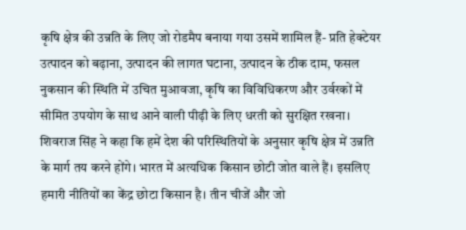कृषि क्षेत्र की उन्नति के लिए जो रोडमैप बनाया गया उसमें शामिल हैं- प्रति हेक्टेयर उत्पादन को बढ़ाना, उत्पादन की लागत घटाना, उत्पादन के ठीक दाम, फसल नुकसान की स्थिति में उचित मुआवजा, कृषि का विविधिकरण और उर्वरकों में सीमित उपयोग के साथ आने वाली पीढ़ी के लिए धरती को सुरक्षित रखना। शिवराज सिंह ने कहा कि हमें देश की परिस्थितियों के अनुसार कृषि क्षेत्र में उन्नति के मार्ग तय करने होंगे। भारत में अत्यधिक किसान छोटी जोत वाले हैं। इसलिए हमारी नीतियों का केंद्र छोटा किसान है। तीन चीजें और जो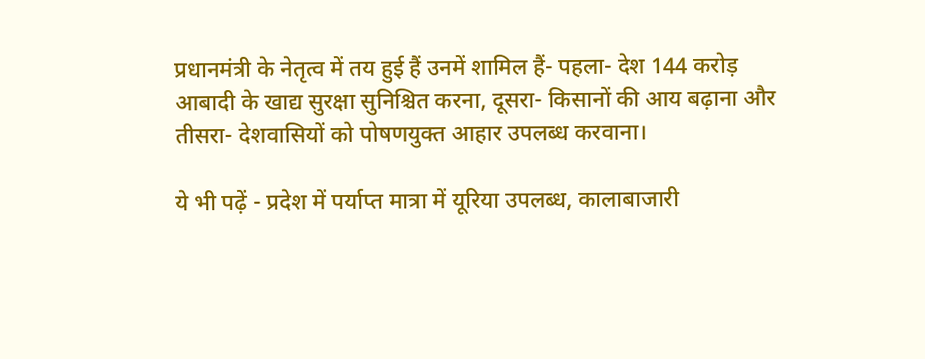प्रधानमंत्री के नेतृत्व में तय हुई हैं उनमें शामिल हैं- पहला- देश 144 करोड़ आबादी के खाद्य सुरक्षा सुनिश्चित करना, दूसरा- किसानों की आय बढ़ाना और तीसरा- देशवासियों को पोषणयुक्त आहार उपलब्ध करवाना।

ये भी पढ़ें - प्रदेश में पर्याप्त मात्रा में यूरिया उपलब्ध, कालाबाजारी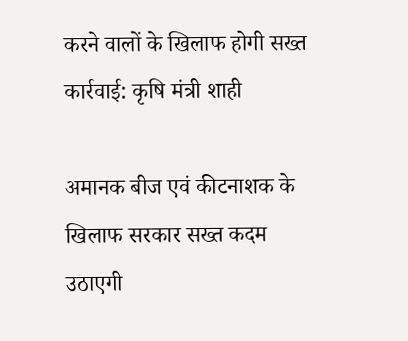करने वालों के खिलाफ होगी सख्त कार्रवाई: कृषि मंत्री शाही

अमानक बीज एवं कीटनाशक के खिलाफ सरकार सख्त कदम उठाएगी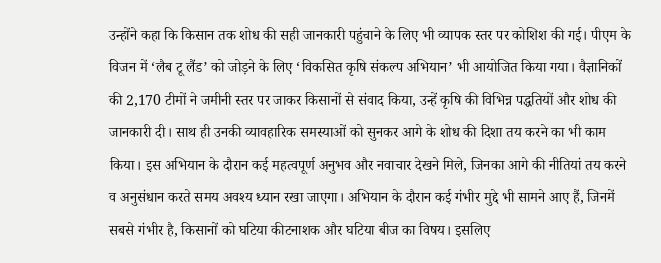उन्होंने कहा कि किसान तक शोध की सही जानकारी पहुंचाने के लिए भी व्यापक स्तर पर कोशिश की गई। पीएम के विजन में ‘लैब टू लैंड’ को जोड़ने के लिए ‘विकसित कृषि संकल्प अभियान’ भी आयोजित किया गया। वैज्ञानिकों की 2,170 टीमों ने जमीनी स्तर पर जाकर किसानों से संवाद किया, उन्हें कृषि की विभिन्न पद्धतियों और शोध की जानकारी दी। साथ ही उनकी व्यावहारिक समस्याओं को सुनकर आगे के शोध की दिशा तय करने का भी काम किया। इस अभियान के दौरान कई महत्वपूर्ण अनुभव और नवाचार देखने मिले, जिनका आगे की नीतियां तय करने व अनुसंधान करते समय अवश्य ध्यान रखा जाएगा। अभियान के दौरान कई गंभीर मुद्दे भी सामने आए हैं, जिनमें सबसे गंभीर है, किसानों को घटिया कीटनाशक और घटिया बीज का विषय। इसलिए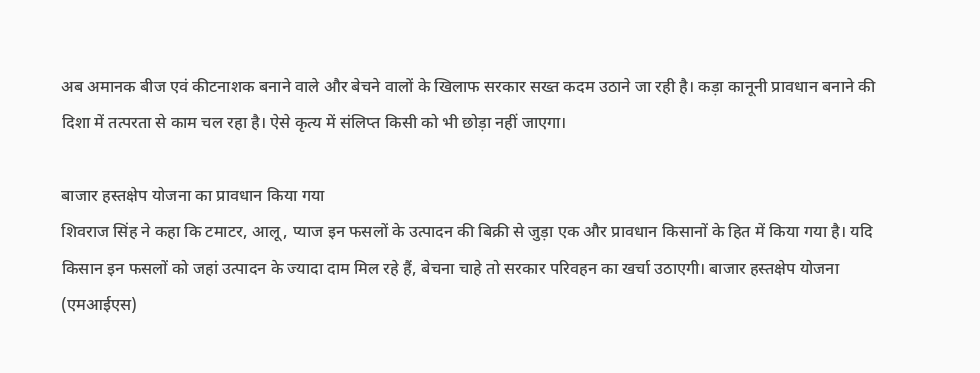अब अमानक बीज एवं कीटनाशक बनाने वाले और बेचने वालों के खिलाफ सरकार सख्त कदम उठाने जा रही है। कड़ा कानूनी प्रावधान बनाने की दिशा में तत्परता से काम चल रहा है। ऐसे कृत्य में संलिप्त किसी को भी छोड़ा नहीं जाएगा।

बाजार हस्तक्षेप योजना का प्रावधान किया गया
शिवराज सिंह ने कहा कि टमाटर, आलू, प्याज इन फसलों के उत्पादन की बिक्री से जुड़ा एक और प्रावधान किसानों के हित में किया गया है। यदि किसान इन फसलों को जहां उत्पादन के ज्यादा दाम मिल रहे हैं, बेचना चाहे तो सरकार परिवहन का खर्चा उठाएगी। बाजार हस्तक्षेप योजना (एमआईएस)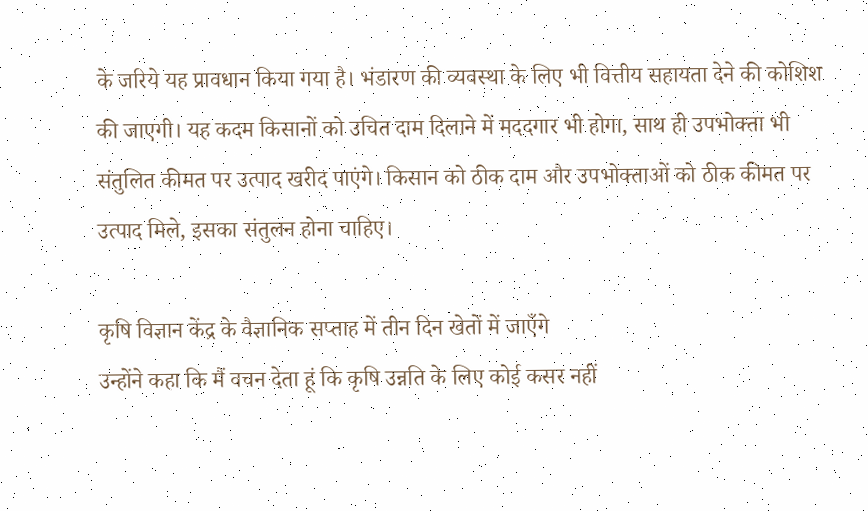के जरिये यह प्रावधान किया गया है। भंडारण की व्यवस्था के लिए भी वित्तीय सहायता देने की कोशिश की जाएगी। यह कदम किसानों को उचित दाम दिलाने में मददगार भी होगा, साथ ही उपभोक्ता भी संतुलित कीमत पर उत्पाद खरीद पाएंगे। किसान को ठीक दाम और उपभोक्ताओं को ठीक कीमत पर उत्पाद मिले, इसका संतुलन होना चाहिए।

कृषि विज्ञान केंद्र के वैज्ञानिक सप्ताह में तीन दिन खेतों में जाएँगे
उन्होंने कहा कि मैं वचन देता हूं कि कृषि उन्नति के लिए कोई कसर नहीं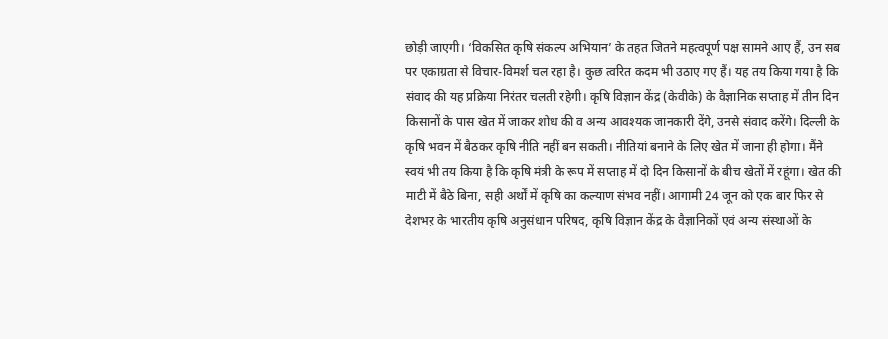छोड़ी जाएगी। ‘विकसित कृषि संकल्प अभियान’ के तहत जितने महत्वपूर्ण पक्ष सामने आए हैं, उन सब पर एकाग्रता से विचार-विमर्श चल रहा है। कुछ त्वरित कदम भी उठाए गए हैं। यह तय किया गया है कि संवाद की यह प्रक्रिया निरंतर चलती रहेगी। कृषि विज्ञान केंद्र (केवीके) के वैज्ञानिक सप्ताह में तीन दिन किसानों के पास खेत में जाकर शोध की व अन्य आवश्यक जानकारी देंगे, उनसे संवाद करेंगे। दिल्ली के कृषि भवन में बैठकर कृषि नीति नहीं बन सकती। नीतियां बनाने के लिए खेत में जाना ही होगा। मैंने स्वयं भी तय किया है कि कृषि मंत्री के रूप में सप्ताह में दो दिन किसानों के बीच खेतों में रहूंगा। खेत की माटी में बैठे बिना, सही अर्थों में कृषि का कल्याण संभव नहीं। आगामी 24 जून को एक बार फिर से देशभऱ के भारतीय कृषि अनुसंधान परिषद, कृषि विज्ञान केंद्र के वैज्ञानिकों एवं अन्य संस्थाओं के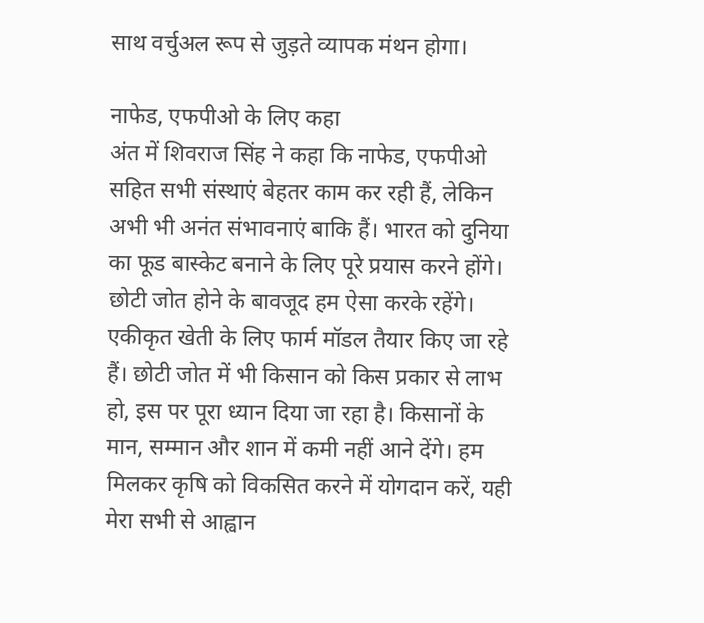साथ वर्चुअल रूप से जुड़ते व्यापक मंथन होगा।

नाफेड, एफपीओ के लिए कहा
अंत में शिवराज सिंह ने कहा कि नाफेड, एफपीओ सहित सभी संस्थाएं बेहतर काम कर रही हैं, लेकिन अभी भी अनंत संभावनाएं बाकि हैं। भारत को दुनिया का फूड बास्केट बनाने के लिए पूरे प्रयास करने होंगे। छोटी जोत होने के बावजूद हम ऐसा करके रहेंगे। एकीकृत खेती के लिए फार्म मॉडल तैयार किए जा रहे हैं। छोटी जोत में भी किसान को किस प्रकार से लाभ हो, इस पर पूरा ध्यान दिया जा रहा है। किसानों के मान, सम्मान और शान में कमी नहीं आने देंगे। हम मिलकर कृषि को विकसित करने में योगदान करें, यही मेरा सभी से आह्वान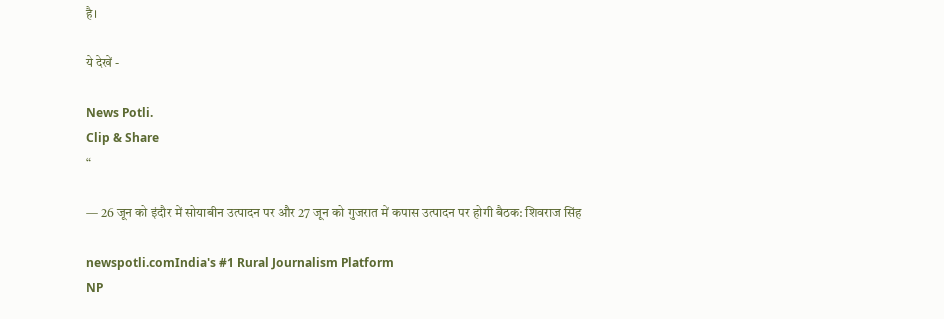है।

ये देखें -

News Potli.
Clip & Share
“

— 26 जून को इंदौर में सोयाबीन उत्पादन पर और 27 जून को गुजरात में कपास उत्पादन पर होगी बैठक: शिवराज सिंह

newspotli.comIndia's #1 Rural Journalism Platform
NP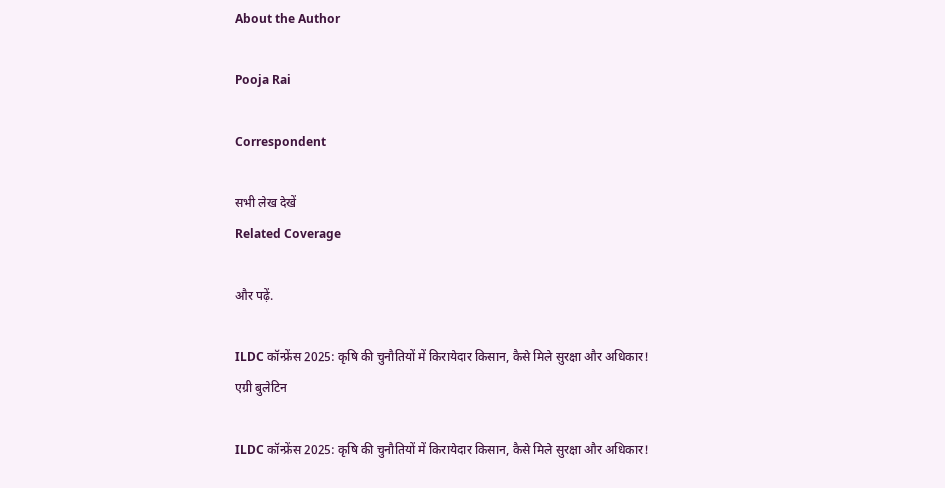About the Author

Pooja Rai

Correspondent

सभी लेख देखें
Related Coverage

और पढ़ें.

ILDC कॉन्फ्रेंस 2025: कृषि की चुनौतियों में किरायेदार किसान, कैसे मिले सुरक्षा और अधिकार!
एग्री बुलेटिन

ILDC कॉन्फ्रेंस 2025: कृषि की चुनौतियों में किरायेदार किसान, कैसे मिले सुरक्षा और अधिकार!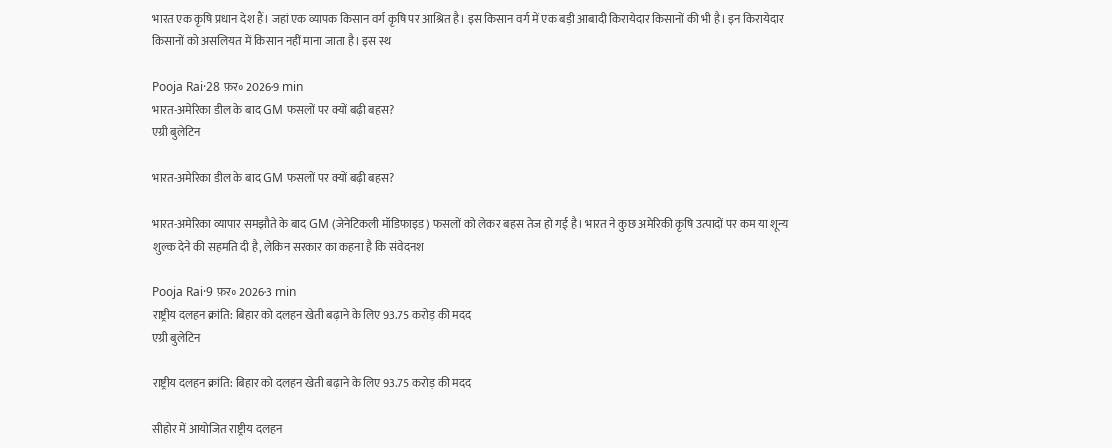भारत एक कृषि प्रधान देश हैं। जहां एक व्यापक किसान वर्ग कृषि पर आश्रित है। इस किसान वर्ग में एक बड़ी आबादी किरायेदार किसानों की भी है। इन किरायेदार किसानों को असलियत में किसान नहीं माना जाता है। इस स्थ

Pooja Rai·28 फ़र॰ 2026·9 min
भारत-अमेरिका डील के बाद GM फसलों पर क्यों बढ़ी बहस?
एग्री बुलेटिन

भारत-अमेरिका डील के बाद GM फसलों पर क्यों बढ़ी बहस?

भारत-अमेरिका व्यापार समझौते के बाद GM (जेनेटिकली मॉडिफाइड) फसलों को लेकर बहस तेज हो गई है। भारत ने कुछ अमेरिकी कृषि उत्पादों पर कम या शून्य शुल्क देने की सहमति दी है, लेकिन सरकार का कहना है कि संवेदनश

Pooja Rai·9 फ़र॰ 2026·3 min
राष्ट्रीय दलहन क्रांति: बिहार को दलहन खेती बढ़ाने के लिए 93.75 करोड़ की मदद
एग्री बुलेटिन

राष्ट्रीय दलहन क्रांति: बिहार को दलहन खेती बढ़ाने के लिए 93.75 करोड़ की मदद

सीहोर में आयोजित राष्ट्रीय दलहन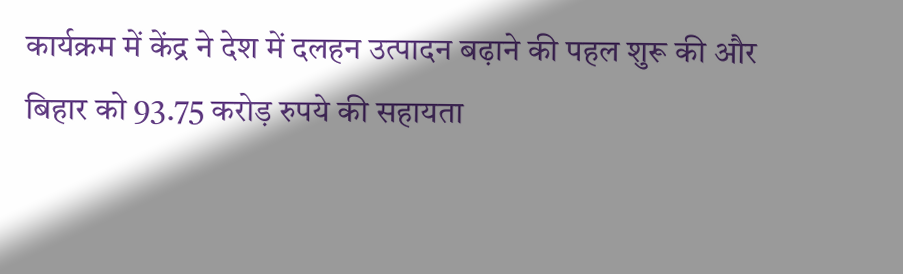कार्यक्रम में केंद्र ने देश में दलहन उत्पादन बढ़ाने की पहल शुरू की और बिहार को 93.75 करोड़ रुपये की सहायता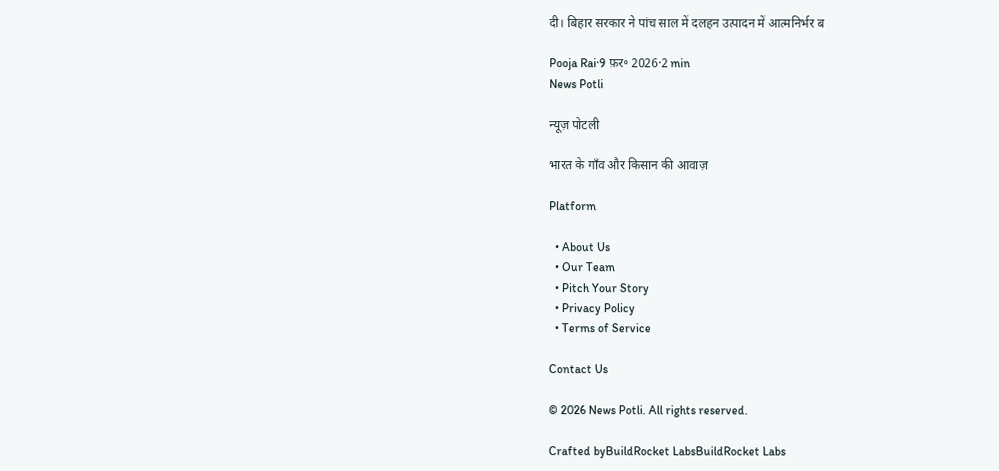दी। बिहार सरकार ने पांच साल में दलहन उत्पादन में आत्मनिर्भर ब

Pooja Rai·9 फ़र॰ 2026·2 min
News Potli

न्यूज़ पोटली

भारत के गाँव और किसान की आवाज़

Platform

  • About Us
  • Our Team
  • Pitch Your Story
  • Privacy Policy
  • Terms of Service

Contact Us

© 2026 News Potli. All rights reserved.

Crafted byBuildRocket LabsBuildRocket Labs